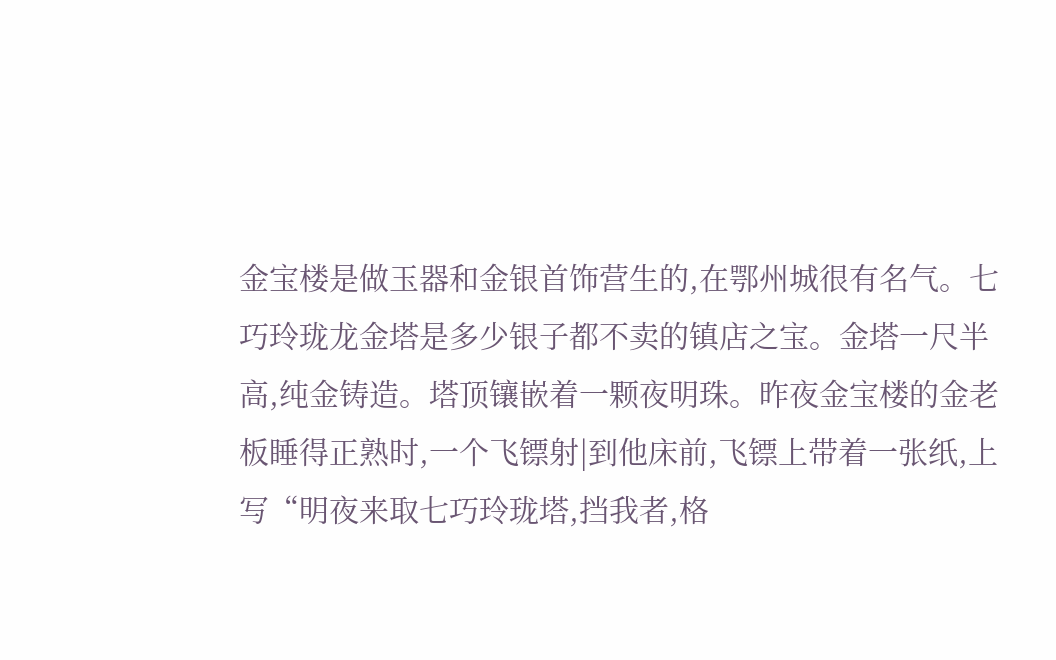金宝楼是做玉器和金银首饰营生的,在鄂州城很有名气。七巧玲珑龙金塔是多少银子都不卖的镇店之宝。金塔一尺半高,纯金铸造。塔顶镶嵌着一颗夜明珠。昨夜金宝楼的金老板睡得正熟时,一个飞镖射|到他床前,飞镖上带着一张纸,上写“明夜来取七巧玲珑塔,挡我者,格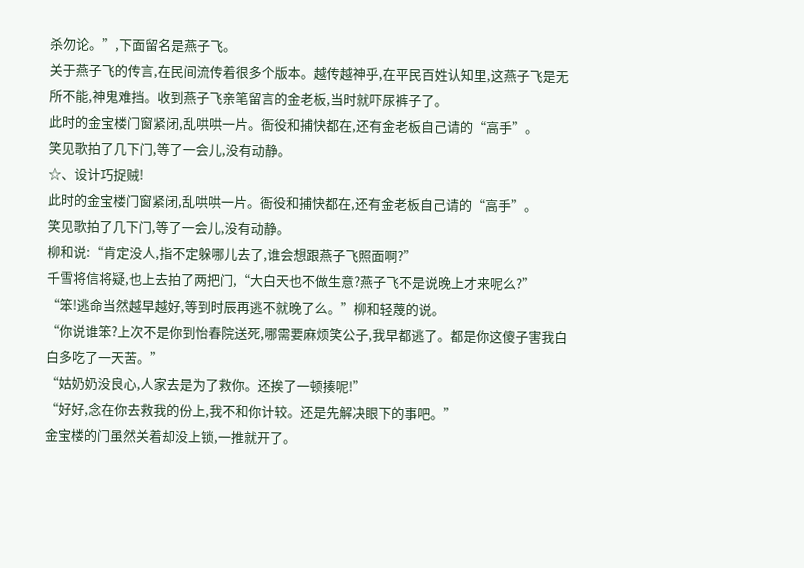杀勿论。”,下面留名是燕子飞。
关于燕子飞的传言,在民间流传着很多个版本。越传越神乎,在平民百姓认知里,这燕子飞是无所不能,神鬼难挡。收到燕子飞亲笔留言的金老板,当时就吓尿裤子了。
此时的金宝楼门窗紧闭,乱哄哄一片。衙役和捕快都在,还有金老板自己请的“高手”。
笑见歌拍了几下门,等了一会儿,没有动静。
☆、设计巧捉贼!
此时的金宝楼门窗紧闭,乱哄哄一片。衙役和捕快都在,还有金老板自己请的“高手”。
笑见歌拍了几下门,等了一会儿,没有动静。
柳和说:“肯定没人,指不定躲哪儿去了,谁会想跟燕子飞照面啊?”
千雪将信将疑,也上去拍了两把门,“大白天也不做生意?燕子飞不是说晚上才来呢么?”
“笨!逃命当然越早越好,等到时辰再逃不就晚了么。”柳和轻蔑的说。
“你说谁笨?上次不是你到怡春院送死,哪需要麻烦笑公子,我早都逃了。都是你这傻子害我白白多吃了一天苦。”
“姑奶奶没良心,人家去是为了救你。还挨了一顿揍呢!”
“好好,念在你去救我的份上,我不和你计较。还是先解决眼下的事吧。”
金宝楼的门虽然关着却没上锁,一推就开了。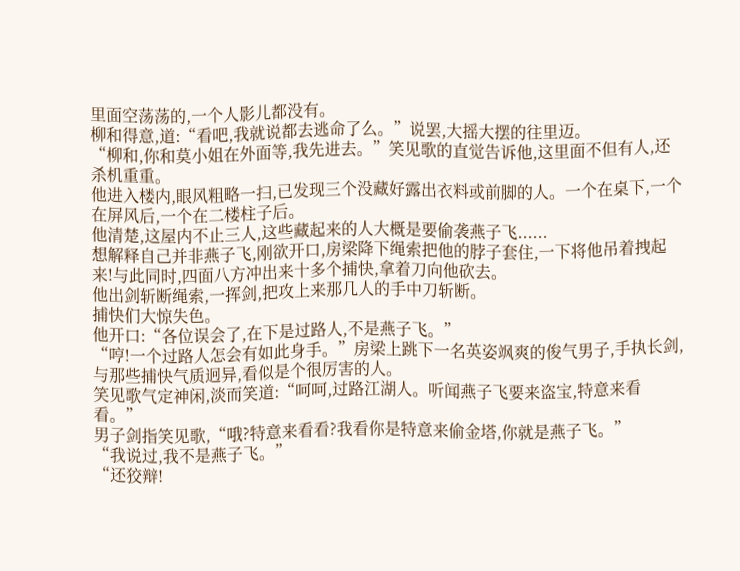里面空荡荡的,一个人影儿都没有。
柳和得意,道:“看吧,我就说都去逃命了么。”说罢,大摇大摆的往里迈。
“柳和,你和莫小姐在外面等,我先进去。”笑见歌的直觉告诉他,这里面不但有人,还杀机重重。
他进入楼内,眼风粗略一扫,已发现三个没藏好露出衣料或前脚的人。一个在桌下,一个在屏风后,一个在二楼柱子后。
他清楚,这屋内不止三人,这些藏起来的人大概是要偷袭燕子飞......
想解释自己并非燕子飞,刚欲开口,房梁降下绳索把他的脖子套住,一下将他吊着拽起来!与此同时,四面八方冲出来十多个捕快,拿着刀向他砍去。
他出剑斩断绳索,一挥剑,把攻上来那几人的手中刀斩断。
捕快们大惊失色。
他开口:“各位误会了,在下是过路人,不是燕子飞。”
“哼!一个过路人怎会有如此身手。”房梁上跳下一名英姿飒爽的俊气男子,手执长剑,与那些捕快气质迥异,看似是个很厉害的人。
笑见歌气定神闲,淡而笑道:“呵呵,过路江湖人。听闻燕子飞要来盗宝,特意来看看。”
男子剑指笑见歌,“哦?特意来看看?我看你是特意来偷金塔,你就是燕子飞。”
“我说过,我不是燕子飞。”
“还狡辩!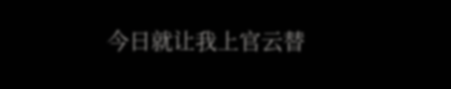今日就让我上官云替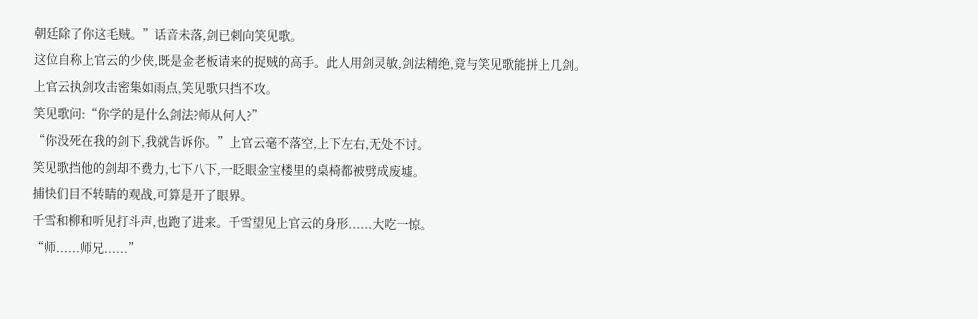朝廷除了你这毛贼。”话音未落,剑已刺向笑见歌。
这位自称上官云的少侠,既是金老板请来的捉贼的高手。此人用剑灵敏,剑法精绝,竟与笑见歌能拼上几剑。
上官云执剑攻击密集如雨点,笑见歌只挡不攻。
笑见歌问:“你学的是什么剑法?师从何人?”
“你没死在我的剑下,我就告诉你。”上官云毫不落空,上下左右,无处不讨。
笑见歌挡他的剑却不费力,七下八下,一眨眼金宝楼里的桌椅都被劈成废墟。
捕快们目不转睛的观战,可算是开了眼界。
千雪和柳和听见打斗声,也跑了进来。千雪望见上官云的身形......大吃一惊。
“师......师兄......”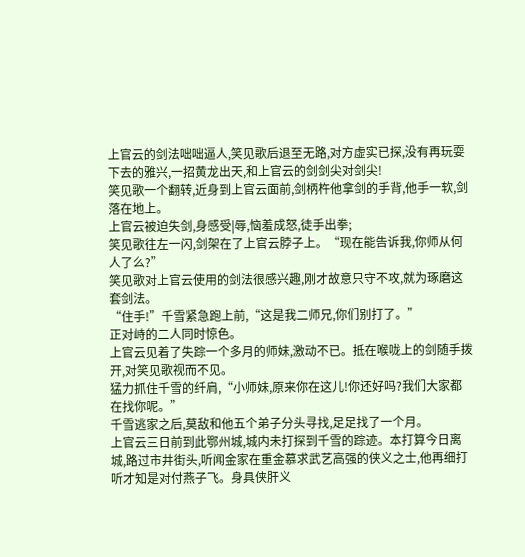上官云的剑法咄咄逼人,笑见歌后退至无路,对方虚实已探,没有再玩耍下去的雅兴,一招黄龙出天,和上官云的剑剑尖对剑尖!
笑见歌一个翻转,近身到上官云面前,剑柄杵他拿剑的手背,他手一软,剑落在地上。
上官云被迫失剑,身感受|辱,恼羞成怒,徒手出拳;
笑见歌往左一闪,剑架在了上官云脖子上。“现在能告诉我,你师从何人了么?”
笑见歌对上官云使用的剑法很感兴趣,刚才故意只守不攻,就为琢磨这套剑法。
“住手!”千雪紧急跑上前,“这是我二师兄,你们别打了。”
正对峙的二人同时惊色。
上官云见着了失踪一个多月的师妹,激动不已。抵在喉咙上的剑随手拨开,对笑见歌视而不见。
猛力抓住千雪的纤肩,“小师妹,原来你在这儿!你还好吗?我们大家都在找你呢。”
千雪逃家之后,莫敌和他五个弟子分头寻找,足足找了一个月。
上官云三日前到此鄂州城,城内未打探到千雪的踪迹。本打算今日离城,路过市井街头,听闻金家在重金慕求武艺高强的侠义之士,他再细打听才知是对付燕子飞。身具侠肝义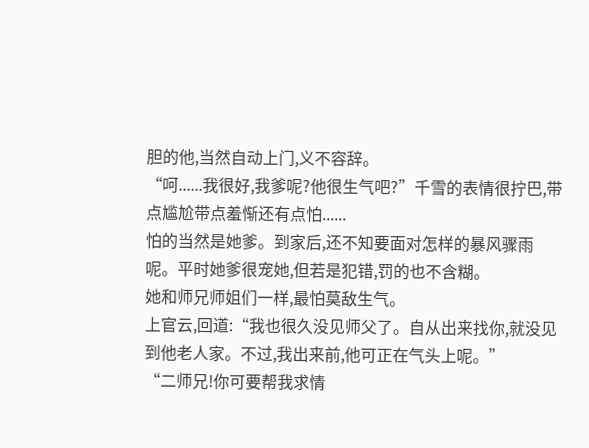胆的他,当然自动上门,义不容辞。
“呵......我很好,我爹呢?他很生气吧?”千雪的表情很拧巴,带点尴尬带点羞惭还有点怕......
怕的当然是她爹。到家后,还不知要面对怎样的暴风骤雨呢。平时她爹很宠她,但若是犯错,罚的也不含糊。
她和师兄师姐们一样,最怕莫敌生气。
上官云,回道:“我也很久没见师父了。自从出来找你,就没见到他老人家。不过,我出来前,他可正在气头上呢。”
“二师兄!你可要帮我求情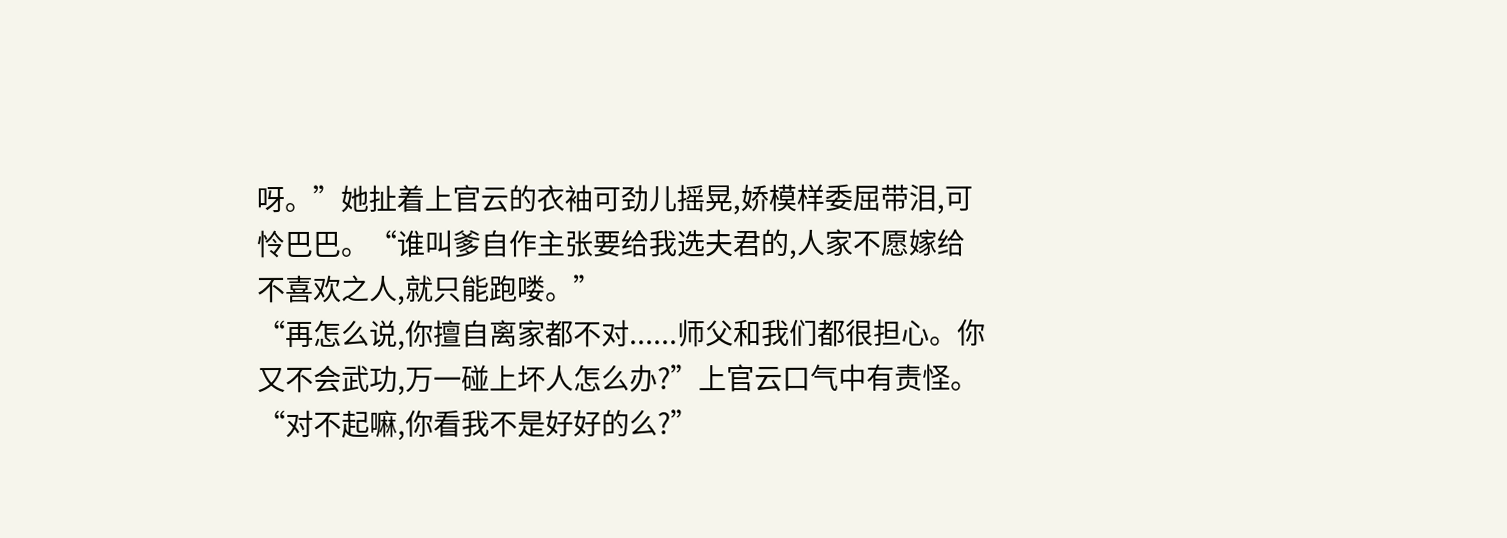呀。”她扯着上官云的衣袖可劲儿摇晃,娇模样委屈带泪,可怜巴巴。“谁叫爹自作主张要给我选夫君的,人家不愿嫁给不喜欢之人,就只能跑喽。”
“再怎么说,你擅自离家都不对......师父和我们都很担心。你又不会武功,万一碰上坏人怎么办?”上官云口气中有责怪。
“对不起嘛,你看我不是好好的么?”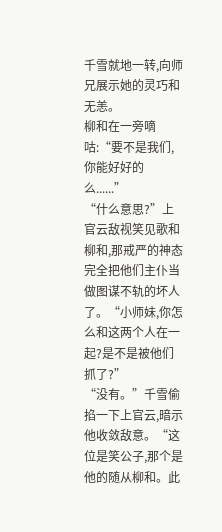千雪就地一转,向师兄展示她的灵巧和无恙。
柳和在一旁嘀咕:“要不是我们,你能好好的么......”
“什么意思?”上官云敌视笑见歌和柳和,那戒严的神态完全把他们主仆当做图谋不轨的坏人了。“小师妹,你怎么和这两个人在一起?是不是被他们抓了?”
“没有。”千雪偷掐一下上官云,暗示他收敛敌意。“这位是笑公子,那个是他的随从柳和。此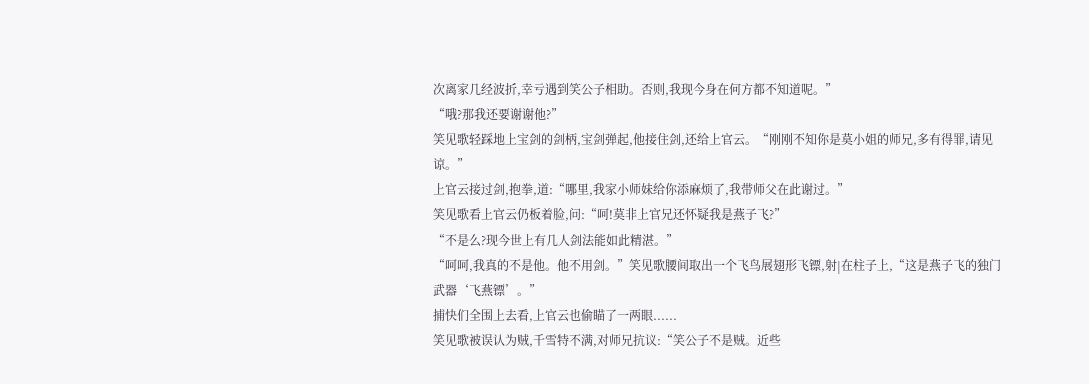次离家几经波折,幸亏遇到笑公子相助。否则,我现今身在何方都不知道呢。”
“哦?那我还要谢谢他?”
笑见歌轻踩地上宝剑的剑柄,宝剑弹起,他接住剑,还给上官云。“刚刚不知你是莫小姐的师兄,多有得罪,请见谅。”
上官云接过剑,抱拳,道:“哪里,我家小师妹给你添麻烦了,我带师父在此谢过。”
笑见歌看上官云仍板着脸,问:“呵!莫非上官兄还怀疑我是燕子飞?”
“不是么?现今世上有几人剑法能如此精湛。”
“呵呵,我真的不是他。他不用剑。”笑见歌腰间取出一个飞鸟展翅形飞镖,射|在柱子上,“这是燕子飞的独门武器‘飞燕镖’。”
捕快们全围上去看,上官云也偷瞄了一两眼......
笑见歌被误认为贼,千雪特不满,对师兄抗议:“笑公子不是贼。近些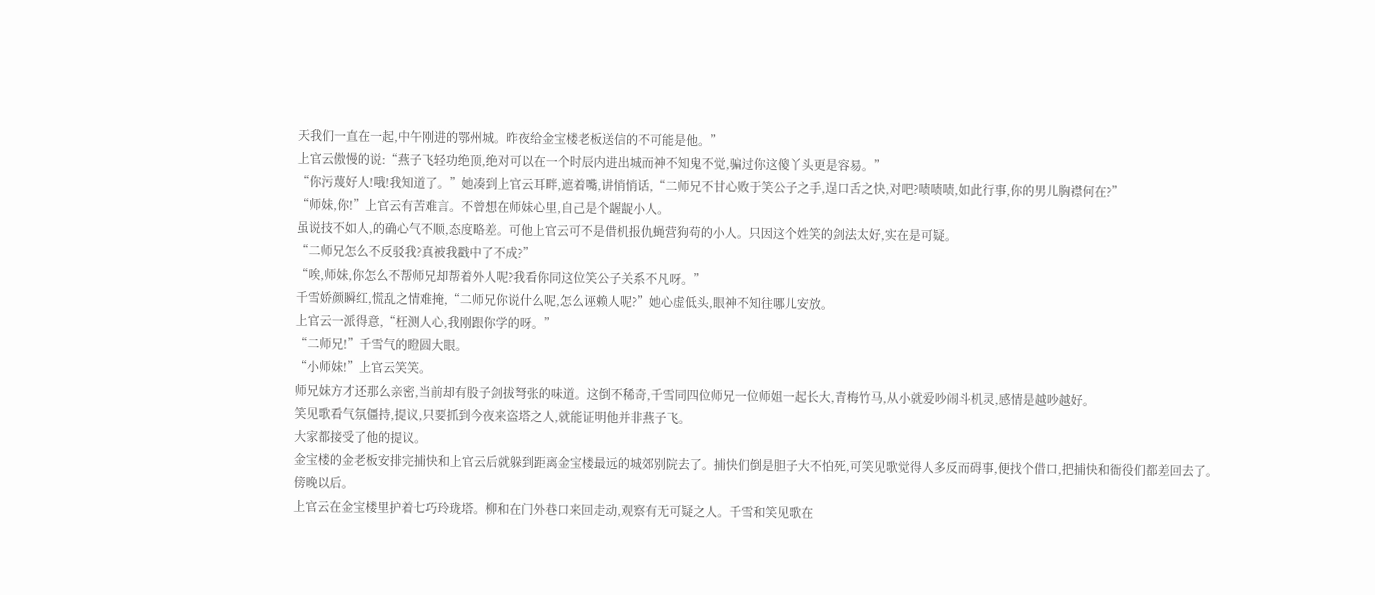天我们一直在一起,中午刚进的鄂州城。昨夜给金宝楼老板送信的不可能是他。”
上官云傲慢的说:“燕子飞轻功绝顶,绝对可以在一个时辰内进出城而神不知鬼不觉,骗过你这傻丫头更是容易。”
“你污蔑好人!哦!我知道了。”她凑到上官云耳畔,遮着嘴,讲悄悄话,“二师兄不甘心败于笑公子之手,逞口舌之快,对吧?啧啧啧,如此行事,你的男儿胸襟何在?”
“师妹,你!”上官云有苦难言。不曾想在师妹心里,自己是个龌龊小人。
虽说技不如人,的确心气不顺,态度略差。可他上官云可不是借机报仇蝇营狗苟的小人。只因这个姓笑的剑法太好,实在是可疑。
“二师兄怎么不反驳我?真被我戳中了不成?”
“唉,师妹,你怎么不帮师兄却帮着外人呢?我看你同这位笑公子关系不凡呀。”
千雪娇颜瞬红,慌乱之情难掩,“二师兄你说什么呢,怎么诬赖人呢?”她心虚低头,眼神不知往哪儿安放。
上官云一派得意,“枉测人心,我刚跟你学的呀。”
“二师兄!”千雪气的瞪圆大眼。
“小师妹!”上官云笑笑。
师兄妹方才还那么亲密,当前却有股子剑拔弩张的味道。这倒不稀奇,千雪同四位师兄一位师姐一起长大,青梅竹马,从小就爱吵闹斗机灵,感情是越吵越好。
笑见歌看气氛僵持,提议,只要抓到今夜来盗塔之人,就能证明他并非燕子飞。
大家都接受了他的提议。
金宝楼的金老板安排完捕快和上官云后就躲到距离金宝楼最远的城郊别院去了。捕快们倒是胆子大不怕死,可笑见歌觉得人多反而碍事,便找个借口,把捕快和衙役们都差回去了。
傍晚以后。
上官云在金宝楼里护着七巧玲珑塔。柳和在门外巷口来回走动,观察有无可疑之人。千雪和笑见歌在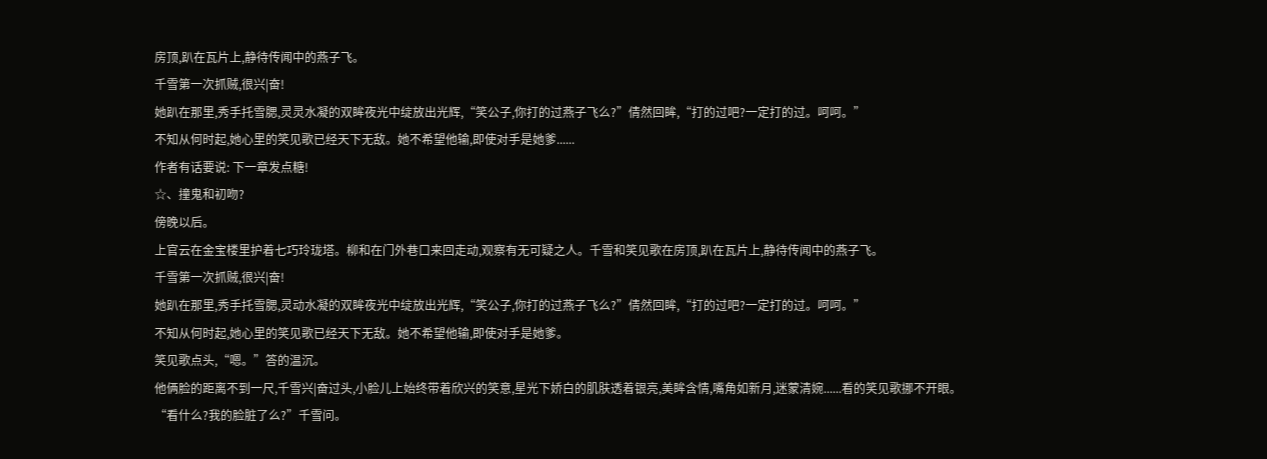房顶,趴在瓦片上,静待传闻中的燕子飞。
千雪第一次抓贼,很兴|奋!
她趴在那里,秀手托雪腮,灵灵水凝的双眸夜光中绽放出光辉,“笑公子,你打的过燕子飞么?”倩然回眸,“打的过吧?一定打的过。呵呵。”
不知从何时起,她心里的笑见歌已经天下无敌。她不希望他输,即使对手是她爹......
作者有话要说: 下一章发点糖!
☆、撞鬼和初吻?
傍晚以后。
上官云在金宝楼里护着七巧玲珑塔。柳和在门外巷口来回走动,观察有无可疑之人。千雪和笑见歌在房顶,趴在瓦片上,静待传闻中的燕子飞。
千雪第一次抓贼,很兴|奋!
她趴在那里,秀手托雪腮,灵动水凝的双眸夜光中绽放出光辉,“笑公子,你打的过燕子飞么?”倩然回眸,“打的过吧?一定打的过。呵呵。”
不知从何时起,她心里的笑见歌已经天下无敌。她不希望他输,即使对手是她爹。
笑见歌点头,“嗯。”答的温沉。
他俩脸的距离不到一尺,千雪兴|奋过头,小脸儿上始终带着欣兴的笑意,星光下娇白的肌肤透着银亮,美眸含情,嘴角如新月,迷蒙清婉......看的笑见歌挪不开眼。
“看什么?我的脸脏了么?”千雪问。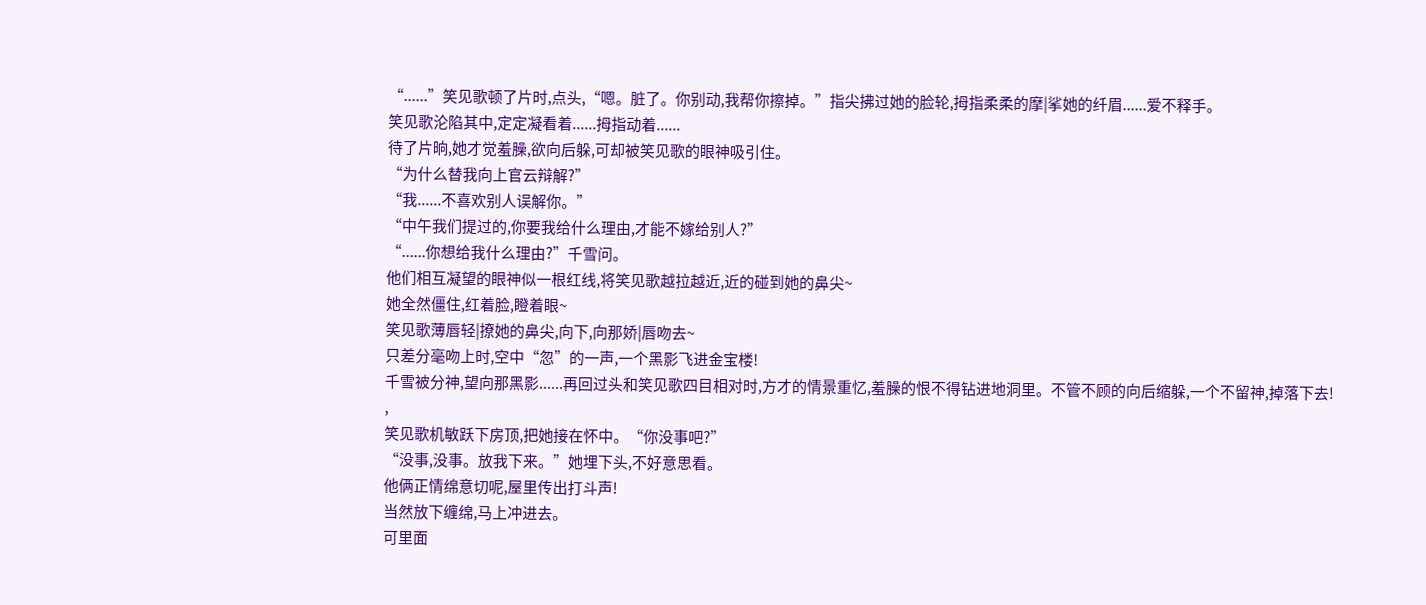“......”笑见歌顿了片时,点头,“嗯。脏了。你别动,我帮你擦掉。”指尖拂过她的脸轮,拇指柔柔的摩|挲她的纤眉......爱不释手。
笑见歌沦陷其中,定定凝看着......拇指动着......
待了片晌,她才觉羞臊,欲向后躲,可却被笑见歌的眼神吸引住。
“为什么替我向上官云辩解?”
“我......不喜欢别人误解你。”
“中午我们提过的,你要我给什么理由,才能不嫁给别人?”
“......你想给我什么理由?”千雪问。
他们相互凝望的眼神似一根红线,将笑见歌越拉越近,近的碰到她的鼻尖~
她全然僵住,红着脸,瞪着眼~
笑见歌薄唇轻|撩她的鼻尖,向下,向那娇|唇吻去~
只差分毫吻上时,空中“忽”的一声,一个黑影飞进金宝楼!
千雪被分神,望向那黑影......再回过头和笑见歌四目相对时,方才的情景重忆,羞臊的恨不得钻进地洞里。不管不顾的向后缩躲,一个不留神,掉落下去!
,
笑见歌机敏跃下房顶,把她接在怀中。“你没事吧?”
“没事,没事。放我下来。”她埋下头,不好意思看。
他俩正情绵意切呢,屋里传出打斗声!
当然放下缠绵,马上冲进去。
可里面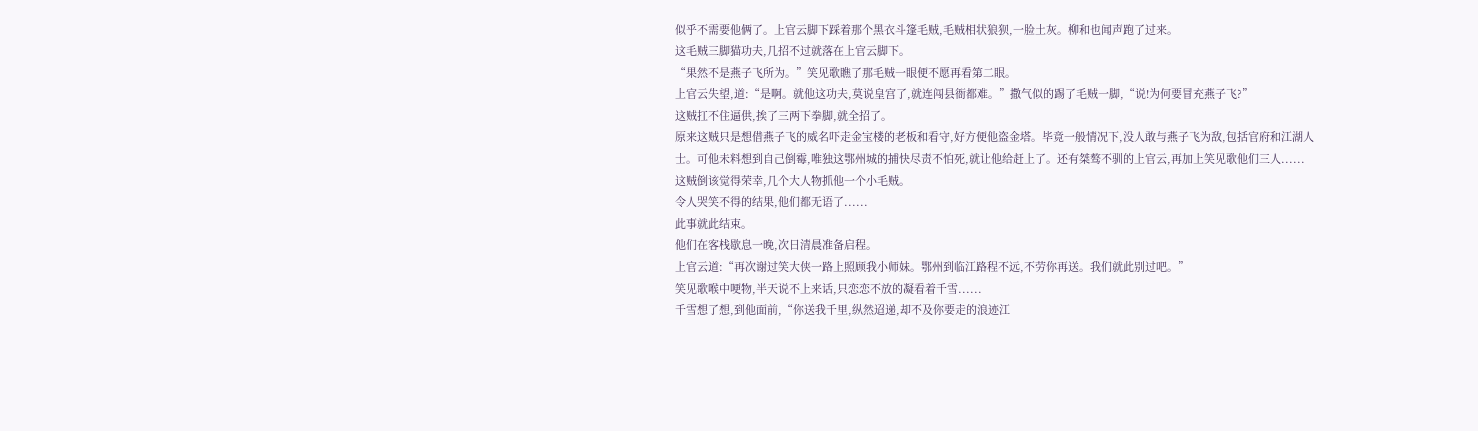似乎不需要他俩了。上官云脚下踩着那个黑衣斗篷毛贼,毛贼相状狼狈,一脸土灰。柳和也闻声跑了过来。
这毛贼三脚猫功夫,几招不过就落在上官云脚下。
“果然不是燕子飞所为。”笑见歌瞧了那毛贼一眼便不愿再看第二眼。
上官云失望,道:“是啊。就他这功夫,莫说皇宫了,就连闯县衙都难。”撒气似的踢了毛贼一脚,“说!为何要冒充燕子飞?”
这贼扛不住逼供,挨了三两下拳脚,就全招了。
原来这贼只是想借燕子飞的威名吓走金宝楼的老板和看守,好方便他盗金塔。毕竟一般情况下,没人敢与燕子飞为敌,包括官府和江湖人士。可他未料想到自己倒霉,唯独这鄂州城的捕快尽责不怕死,就让他给赶上了。还有桀骜不驯的上官云,再加上笑见歌他们三人......
这贼倒该觉得荣幸,几个大人物抓他一个小毛贼。
令人哭笑不得的结果,他们都无语了......
此事就此结束。
他们在客栈歇息一晚,次日清晨准备启程。
上官云道:“再次谢过笑大侠一路上照顾我小师妹。鄂州到临江路程不远,不劳你再送。我们就此别过吧。”
笑见歌喉中哽物,半天说不上来话,只恋恋不放的凝看着千雪......
千雪想了想,到他面前,“你送我千里,纵然迢递,却不及你要走的浪迹江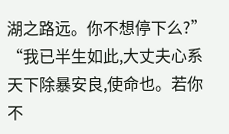湖之路远。你不想停下么?”
“我已半生如此,大丈夫心系天下除暴安良,使命也。若你不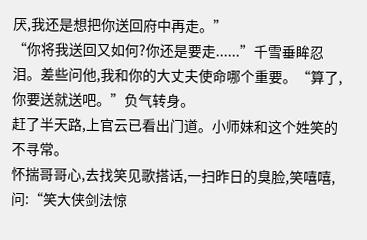厌,我还是想把你送回府中再走。”
“你将我送回又如何?你还是要走......”千雪垂眸忍泪。差些问他,我和你的大丈夫使命哪个重要。“算了,你要送就送吧。”负气转身。
赶了半天路,上官云已看出门道。小师妹和这个姓笑的不寻常。
怀揣哥哥心,去找笑见歌搭话,一扫昨日的臭脸,笑嘻嘻,问:“笑大侠剑法惊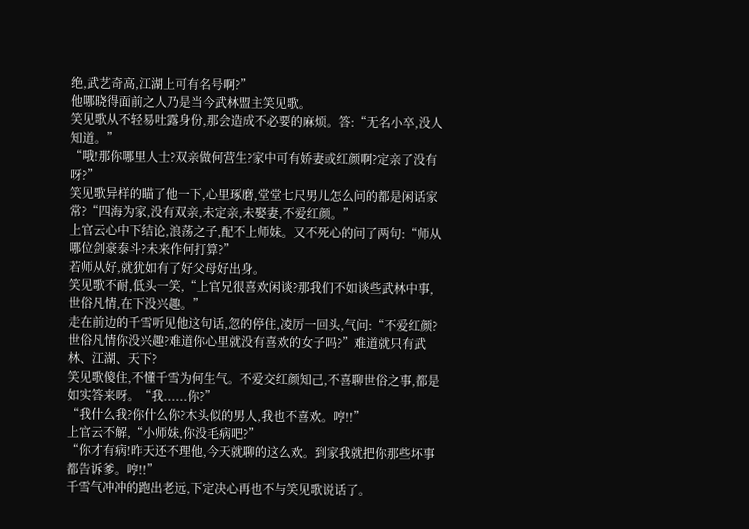绝,武艺奇高,江湖上可有名号啊?”
他哪晓得面前之人乃是当今武林盟主笑见歌。
笑见歌从不轻易吐露身份,那会造成不必要的麻烦。答:“无名小卒,没人知道。”
“哦!那你哪里人士?双亲做何营生?家中可有娇妻或红颜啊?定亲了没有呀?”
笑见歌异样的瞄了他一下,心里琢磨,堂堂七尺男儿怎么问的都是闲话家常?“四海为家,没有双亲,未定亲,未娶妻,不爱红颜。”
上官云心中下结论,浪荡之子,配不上师妹。又不死心的问了两句:“师从哪位剑豪泰斗?未来作何打算?”
若师从好,就犹如有了好父母好出身。
笑见歌不耐,低头一笑,“上官兄很喜欢闲谈?那我们不如谈些武林中事,世俗凡情,在下没兴趣。”
走在前边的千雪听见他这句话,忽的停住,凌厉一回头,气问:“不爱红颜?世俗凡情你没兴趣?难道你心里就没有喜欢的女子吗?”难道就只有武林、江湖、天下?
笑见歌傻住,不懂千雪为何生气。不爱交红颜知己,不喜聊世俗之事,都是如实答来呀。“我......你?”
“我什么我?你什么你?木头似的男人,我也不喜欢。哼!!”
上官云不解,“小师妹,你没毛病吧?”
“你才有病!昨天还不理他,今天就聊的这么欢。到家我就把你那些坏事都告诉爹。哼!!”
千雪气冲冲的跑出老远,下定决心再也不与笑见歌说话了。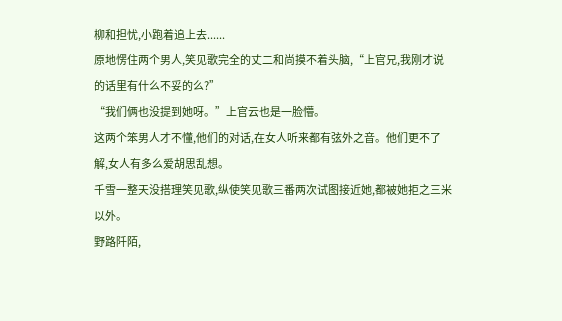柳和担忧,小跑着追上去......
原地愣住两个男人,笑见歌完全的丈二和尚摸不着头脑,“上官兄,我刚才说的话里有什么不妥的么?”
“我们俩也没提到她呀。”上官云也是一脸懵。
这两个笨男人才不懂,他们的对话,在女人听来都有弦外之音。他们更不了解,女人有多么爱胡思乱想。
千雪一整天没搭理笑见歌,纵使笑见歌三番两次试图接近她,都被她拒之三米以外。
野路阡陌,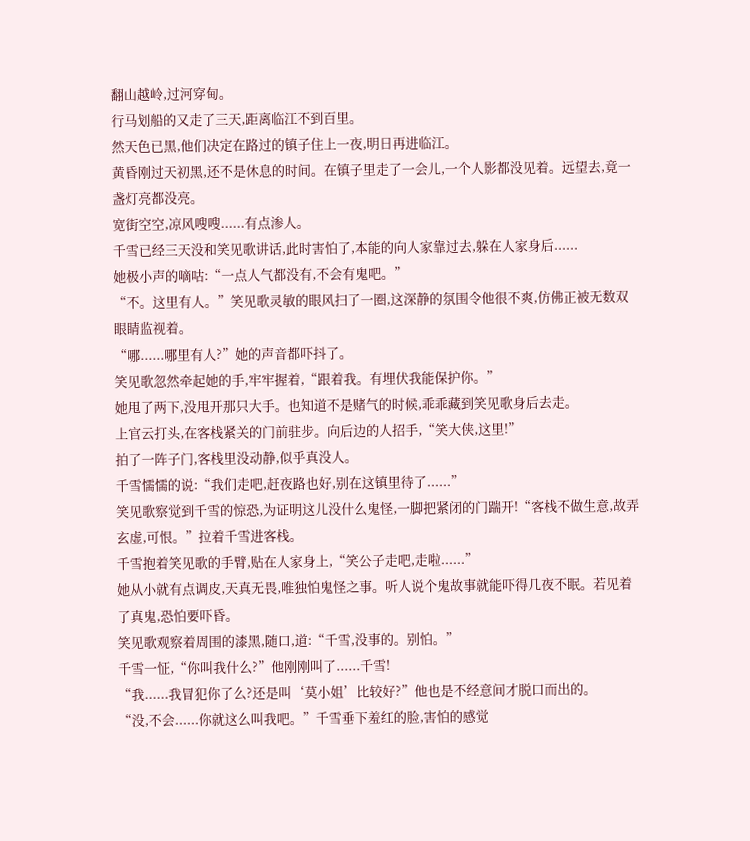翻山越岭,过河穿甸。
行马划船的又走了三天,距离临江不到百里。
然天色已黑,他们决定在路过的镇子住上一夜,明日再进临江。
黄昏刚过天初黑,还不是休息的时间。在镇子里走了一会儿,一个人影都没见着。远望去,竟一盏灯亮都没亮。
宽街空空,凉风嗖嗖......有点渗人。
千雪已经三天没和笑见歌讲话,此时害怕了,本能的向人家靠过去,躲在人家身后......
她极小声的嘀咕:“一点人气都没有,不会有鬼吧。”
“不。这里有人。”笑见歌灵敏的眼风扫了一圈,这深静的氛围令他很不爽,仿佛正被无数双眼睛监视着。
“哪......哪里有人?”她的声音都吓抖了。
笑见歌忽然牵起她的手,牢牢握着,“跟着我。有埋伏我能保护你。”
她甩了两下,没甩开那只大手。也知道不是赌气的时候,乖乖藏到笑见歌身后去走。
上官云打头,在客栈紧关的门前驻步。向后边的人招手,“笑大侠,这里!”
拍了一阵子门,客栈里没动静,似乎真没人。
千雪懦懦的说:“我们走吧,赶夜路也好,别在这镇里待了......”
笑见歌察觉到千雪的惊恐,为证明这儿没什么鬼怪,一脚把紧闭的门踹开!“客栈不做生意,故弄玄虚,可恨。”拉着千雪进客栈。
千雪抱着笑见歌的手臂,贴在人家身上,“笑公子走吧,走啦......”
她从小就有点调皮,天真无畏,唯独怕鬼怪之事。听人说个鬼故事就能吓得几夜不眠。若见着了真鬼,恐怕要吓昏。
笑见歌观察着周围的漆黑,随口,道:“千雪,没事的。别怕。”
千雪一怔,“你叫我什么?”他刚刚叫了......千雪!
“我......我冒犯你了么?还是叫‘莫小姐’比较好?”他也是不经意间才脱口而出的。
“没,不会......你就这么叫我吧。”千雪垂下羞红的脸,害怕的感觉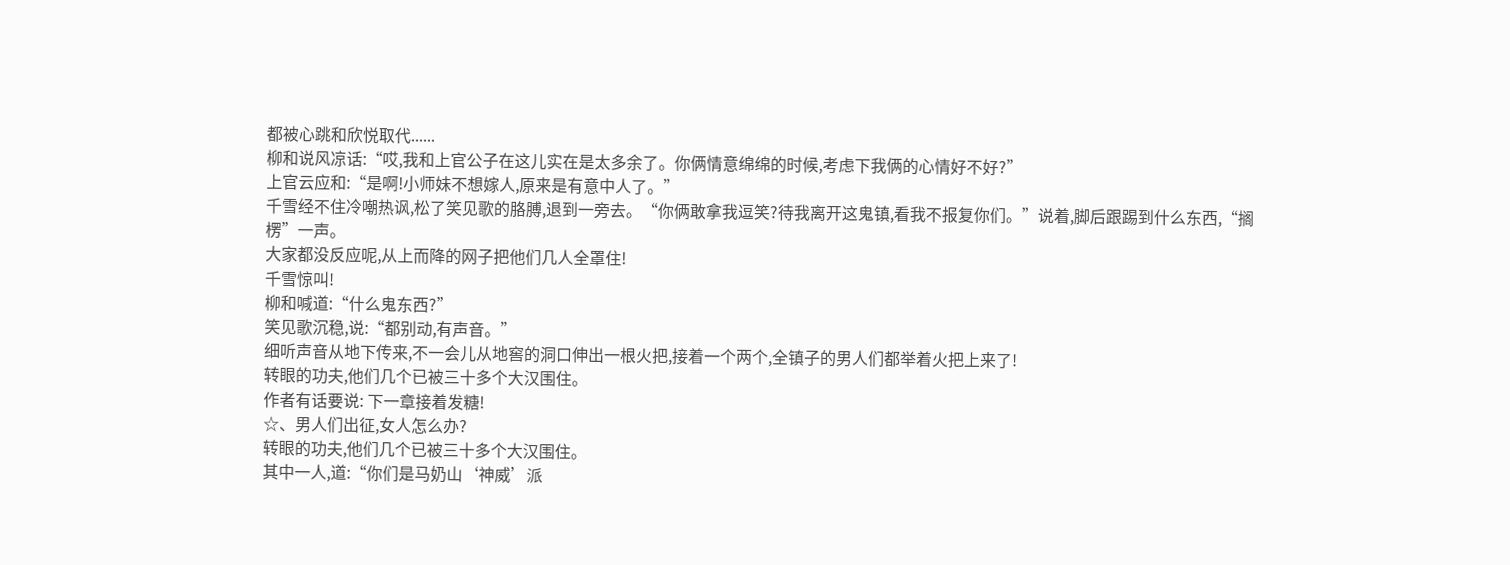都被心跳和欣悦取代......
柳和说风凉话:“哎,我和上官公子在这儿实在是太多余了。你俩情意绵绵的时候,考虑下我俩的心情好不好?”
上官云应和:“是啊!小师妹不想嫁人,原来是有意中人了。”
千雪经不住冷嘲热讽,松了笑见歌的胳膊,退到一旁去。“你俩敢拿我逗笑?待我离开这鬼镇,看我不报复你们。”说着,脚后跟踢到什么东西,“搁楞”一声。
大家都没反应呢,从上而降的网子把他们几人全罩住!
千雪惊叫!
柳和喊道:“什么鬼东西?”
笑见歌沉稳,说:“都别动,有声音。”
细听声音从地下传来,不一会儿从地窖的洞口伸出一根火把,接着一个两个,全镇子的男人们都举着火把上来了!
转眼的功夫,他们几个已被三十多个大汉围住。
作者有话要说: 下一章接着发糖!
☆、男人们出征,女人怎么办?
转眼的功夫,他们几个已被三十多个大汉围住。
其中一人,道:“你们是马奶山‘神威’派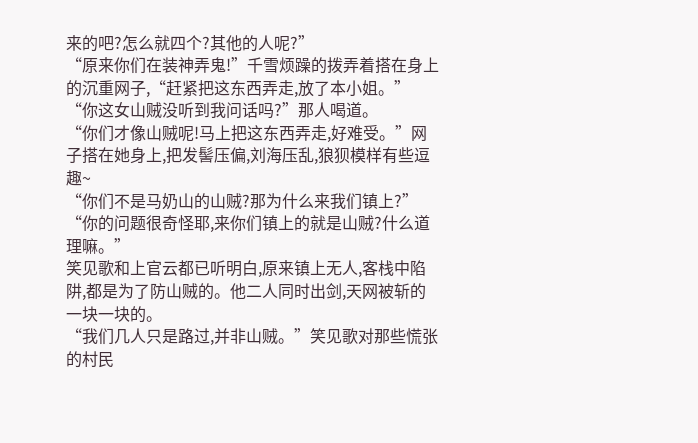来的吧?怎么就四个?其他的人呢?”
“原来你们在装神弄鬼!”千雪烦躁的拨弄着搭在身上的沉重网子,“赶紧把这东西弄走,放了本小姐。”
“你这女山贼没听到我问话吗?”那人喝道。
“你们才像山贼呢!马上把这东西弄走,好难受。”网子搭在她身上,把发髻压偏,刘海压乱,狼狈模样有些逗趣~
“你们不是马奶山的山贼?那为什么来我们镇上?”
“你的问题很奇怪耶,来你们镇上的就是山贼?什么道理嘛。”
笑见歌和上官云都已听明白,原来镇上无人,客栈中陷阱,都是为了防山贼的。他二人同时出剑,天网被斩的一块一块的。
“我们几人只是路过,并非山贼。”笑见歌对那些慌张的村民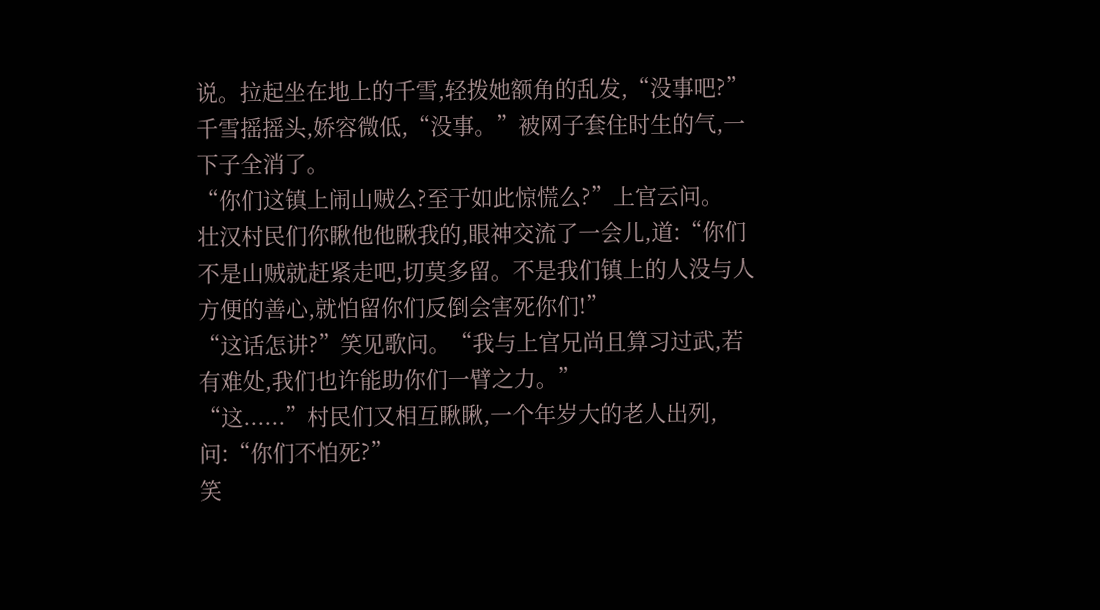说。拉起坐在地上的千雪,轻拨她额角的乱发,“没事吧?”
千雪摇摇头,娇容微低,“没事。”被网子套住时生的气,一下子全消了。
“你们这镇上闹山贼么?至于如此惊慌么?”上官云问。
壮汉村民们你瞅他他瞅我的,眼神交流了一会儿,道:“你们不是山贼就赶紧走吧,切莫多留。不是我们镇上的人没与人方便的善心,就怕留你们反倒会害死你们!”
“这话怎讲?”笑见歌问。“我与上官兄尚且算习过武,若有难处,我们也许能助你们一臂之力。”
“这......”村民们又相互瞅瞅,一个年岁大的老人出列,问:“你们不怕死?”
笑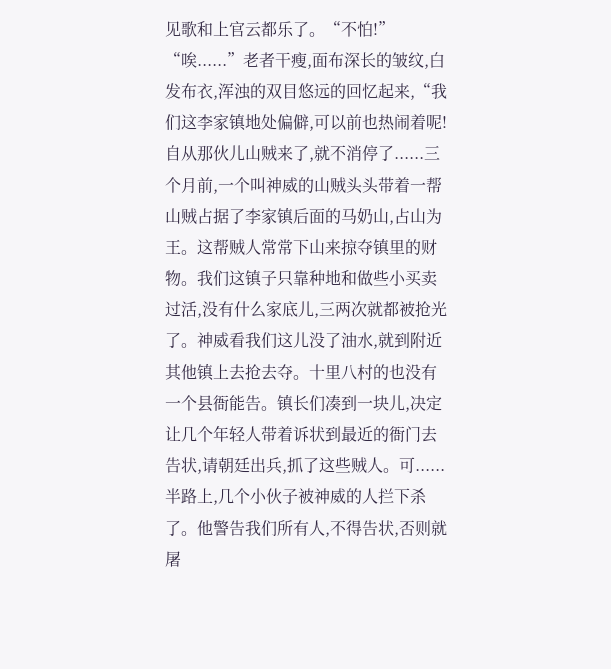见歌和上官云都乐了。“不怕!”
“唉......”老者干瘦,面布深长的皱纹,白发布衣,浑浊的双目悠远的回忆起来,“我们这李家镇地处偏僻,可以前也热闹着呢!自从那伙儿山贼来了,就不消停了......三个月前,一个叫神威的山贼头头带着一帮山贼占据了李家镇后面的马奶山,占山为王。这帮贼人常常下山来掠夺镇里的财物。我们这镇子只靠种地和做些小买卖过活,没有什么家底儿,三两次就都被抢光了。神威看我们这儿没了油水,就到附近其他镇上去抢去夺。十里八村的也没有一个县衙能告。镇长们凑到一块儿,决定让几个年轻人带着诉状到最近的衙门去告状,请朝廷出兵,抓了这些贼人。可......半路上,几个小伙子被神威的人拦下杀了。他警告我们所有人,不得告状,否则就屠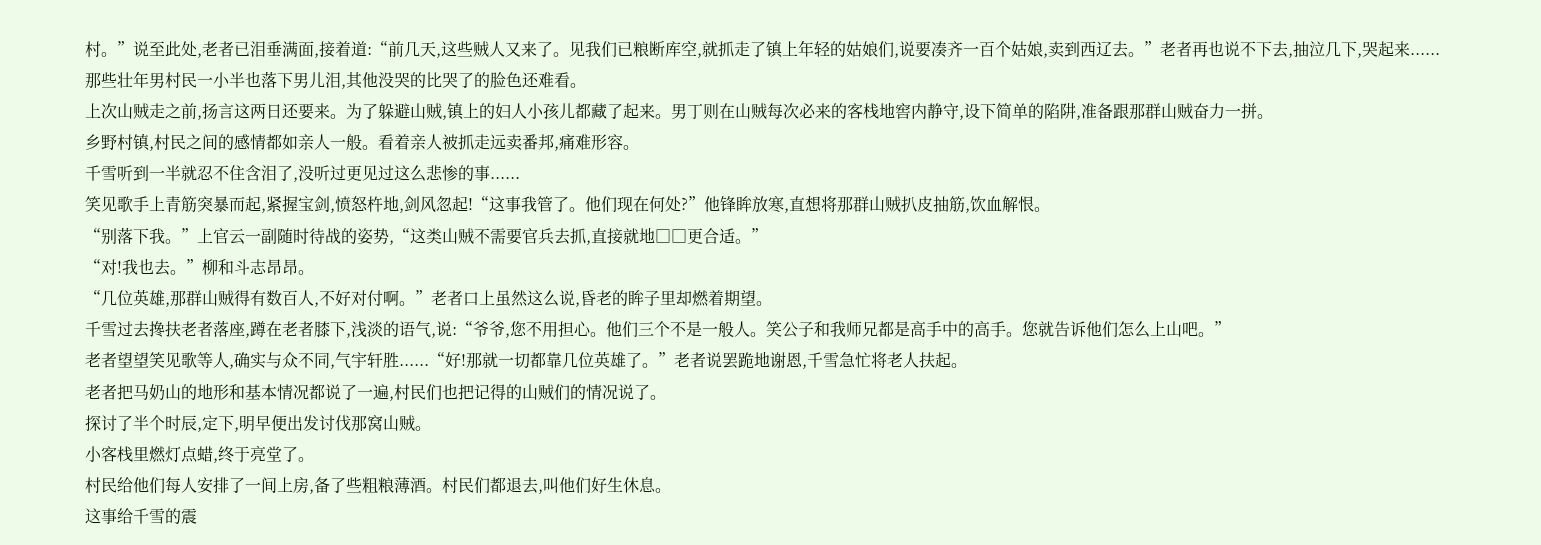村。”说至此处,老者已泪垂满面,接着道:“前几天,这些贼人又来了。见我们已粮断库空,就抓走了镇上年轻的姑娘们,说要凑齐一百个姑娘,卖到西辽去。”老者再也说不下去,抽泣几下,哭起来......
那些壮年男村民一小半也落下男儿泪,其他没哭的比哭了的脸色还难看。
上次山贼走之前,扬言这两日还要来。为了躲避山贼,镇上的妇人小孩儿都藏了起来。男丁则在山贼每次必来的客栈地窖内静守,设下简单的陷阱,准备跟那群山贼奋力一拼。
乡野村镇,村民之间的感情都如亲人一般。看着亲人被抓走远卖番邦,痛难形容。
千雪听到一半就忍不住含泪了,没听过更见过这么悲惨的事......
笑见歌手上青筋突暴而起,紧握宝剑,愤怒杵地,剑风忽起!“这事我管了。他们现在何处?”他锋眸放寒,直想将那群山贼扒皮抽筋,饮血解恨。
“别落下我。”上官云一副随时待战的姿势,“这类山贼不需要官兵去抓,直接就地□□更合适。”
“对!我也去。”柳和斗志昂昂。
“几位英雄,那群山贼得有数百人,不好对付啊。”老者口上虽然这么说,昏老的眸子里却燃着期望。
千雪过去搀扶老者落座,蹲在老者膝下,浅淡的语气,说:“爷爷,您不用担心。他们三个不是一般人。笑公子和我师兄都是高手中的高手。您就告诉他们怎么上山吧。”
老者望望笑见歌等人,确实与众不同,气宇轩胜......“好!那就一切都靠几位英雄了。”老者说罢跪地谢恩,千雪急忙将老人扶起。
老者把马奶山的地形和基本情况都说了一遍,村民们也把记得的山贼们的情况说了。
探讨了半个时辰,定下,明早便出发讨伐那窝山贼。
小客栈里燃灯点蜡,终于亮堂了。
村民给他们每人安排了一间上房,备了些粗粮薄酒。村民们都退去,叫他们好生休息。
这事给千雪的震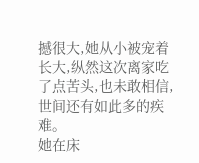撼很大,她从小被宠着长大,纵然这次离家吃了点苦头,也未敢相信,世间还有如此多的疾难。
她在床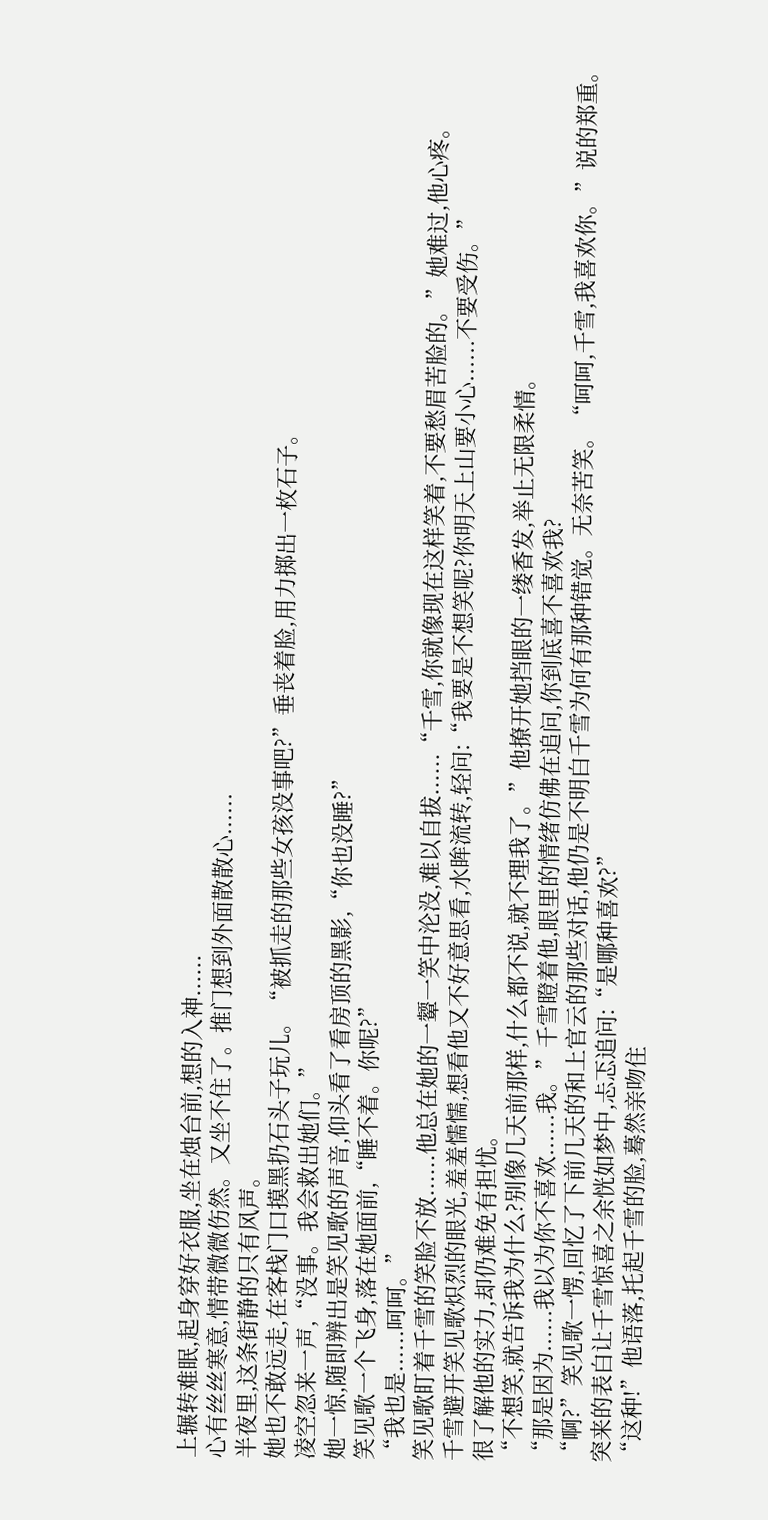上辗转难眠,起身穿好衣服,坐在烛台前,想的入神......
心有丝丝寒意,情带微微伤然。又坐不住了。推门想到外面散散心......
半夜里,这条街静的只有风声。
她也不敢远走,在客栈门口摸黑扔石头子玩儿。“被抓走的那些女孩没事吧?”垂丧着脸,用力掷出一枚石子。
凌空忽来一声,“没事。我会救出她们。”
她一惊,随即辨出是笑见歌的声音,仰头看了看房顶的黑影,“你也没睡?”
笑见歌一个飞身,落在她面前,“睡不着。你呢?”
“我也是......呵呵。”
笑见歌盯着千雪的笑脸不放......他总在她的一颦一笑中沦没,难以自拔......“千雪,你就像现在这样笑着,不要愁眉苦脸的。”她难过,他心疼。
千雪避开笑见歌炽烈的眼光,羞羞懦懦,想看他又不好意思看,水眸流转,轻问:“我要是不想笑呢?你明天上山要小心......不要受伤。”
很了解他的实力,却仍难免有担忧。
“不想笑,就告诉我为什么?别像几天前那样,什么都不说,就不理我了。”他撩开她挡眼的一缕香发,举止无限柔情。
“那是因为......我以为你不喜欢......我。”千雪瞪着他,眼里的情绪仿佛在追问,你到底喜不喜欢我?
“啊?”笑见歌一愣,回忆了下前几天的和上官云的那些对话,他仍是不明白千雪为何有那种错觉。无奈苦笑。“呵呵,千雪,我喜欢你。”说的郑重。
突来的表白让千雪惊喜之余恍如梦中,忐忑追问:“是哪种喜欢?”
“这种!”他语落,托起千雪的脸,蓦然亲吻住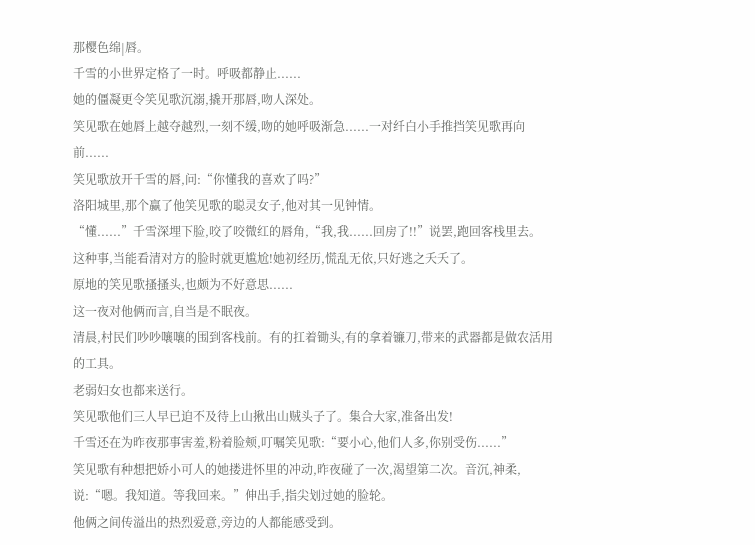那樱色绵|唇。
千雪的小世界定格了一时。呼吸都静止......
她的僵凝更令笑见歌沉溺,撬开那唇,吻人深处。
笑见歌在她唇上越夺越烈,一刻不缓,吻的她呼吸渐急......一对纤白小手推挡笑见歌再向前......
笑见歌放开千雪的唇,问:“你懂我的喜欢了吗?”
洛阳城里,那个赢了他笑见歌的聪灵女子,他对其一见钟情。
“懂......”千雪深埋下脸,咬了咬微红的唇角,“我,我......回房了!!”说罢,跑回客栈里去。
这种事,当能看清对方的脸时就更尴尬!她初经历,慌乱无依,只好逃之夭夭了。
原地的笑见歌搔搔头,也颇为不好意思......
这一夜对他俩而言,自当是不眠夜。
清晨,村民们吵吵嚷嚷的围到客栈前。有的扛着锄头,有的拿着镰刀,带来的武器都是做农活用的工具。
老弱妇女也都来送行。
笑见歌他们三人早已迫不及待上山揪出山贼头子了。集合大家,准备出发!
千雪还在为昨夜那事害羞,粉着脸颊,叮嘱笑见歌:“要小心,他们人多,你别受伤......”
笑见歌有种想把娇小可人的她搂进怀里的冲动,昨夜碰了一次,渴望第二次。音沉,神柔,说:“嗯。我知道。等我回来。”伸出手,指尖划过她的脸轮。
他俩之间传溢出的热烈爱意,旁边的人都能感受到。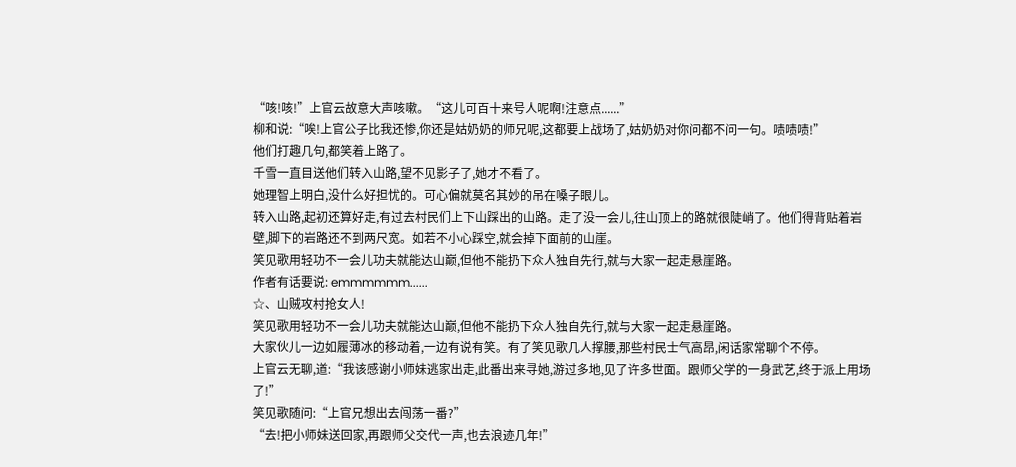“咳!咳!”上官云故意大声咳嗽。“这儿可百十来号人呢啊!注意点......”
柳和说:“唉!上官公子比我还惨,你还是姑奶奶的师兄呢,这都要上战场了,姑奶奶对你问都不问一句。啧啧啧!”
他们打趣几句,都笑着上路了。
千雪一直目送他们转入山路,望不见影子了,她才不看了。
她理智上明白,没什么好担忧的。可心偏就莫名其妙的吊在嗓子眼儿。
转入山路,起初还算好走,有过去村民们上下山踩出的山路。走了没一会儿,往山顶上的路就很陡峭了。他们得背贴着岩壁,脚下的岩路还不到两尺宽。如若不小心踩空,就会掉下面前的山崖。
笑见歌用轻功不一会儿功夫就能达山巅,但他不能扔下众人独自先行,就与大家一起走悬崖路。
作者有话要说: emmmmmm......
☆、山贼攻村抢女人!
笑见歌用轻功不一会儿功夫就能达山巅,但他不能扔下众人独自先行,就与大家一起走悬崖路。
大家伙儿一边如履薄冰的移动着,一边有说有笑。有了笑见歌几人撑腰,那些村民士气高昂,闲话家常聊个不停。
上官云无聊,道:“我该感谢小师妹逃家出走,此番出来寻她,游过多地,见了许多世面。跟师父学的一身武艺,终于派上用场了!”
笑见歌随问:“上官兄想出去闯荡一番?”
“去!把小师妹送回家,再跟师父交代一声,也去浪迹几年!”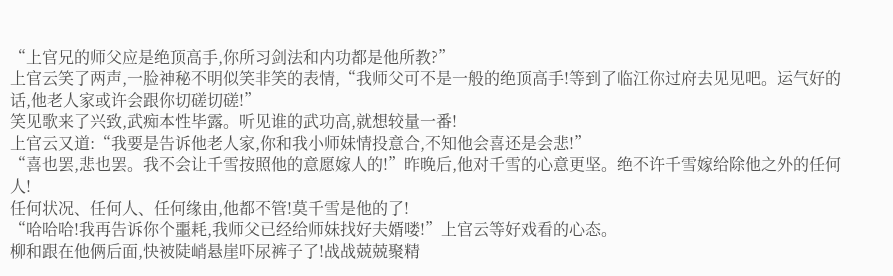“上官兄的师父应是绝顶高手,你所习剑法和内功都是他所教?”
上官云笑了两声,一脸神秘不明似笑非笑的表情,“我师父可不是一般的绝顶高手!等到了临江你过府去见见吧。运气好的话,他老人家或许会跟你切磋切磋!”
笑见歌来了兴致,武痴本性毕露。听见谁的武功高,就想较量一番!
上官云又道:“我要是告诉他老人家,你和我小师妹情投意合,不知他会喜还是会悲!”
“喜也罢,悲也罢。我不会让千雪按照他的意愿嫁人的!”昨晚后,他对千雪的心意更坚。绝不许千雪嫁给除他之外的任何人!
任何状况、任何人、任何缘由,他都不管!莫千雪是他的了!
“哈哈哈!我再告诉你个噩耗,我师父已经给师妹找好夫婿喽!”上官云等好戏看的心态。
柳和跟在他俩后面,快被陡峭悬崖吓尿裤子了!战战兢兢聚精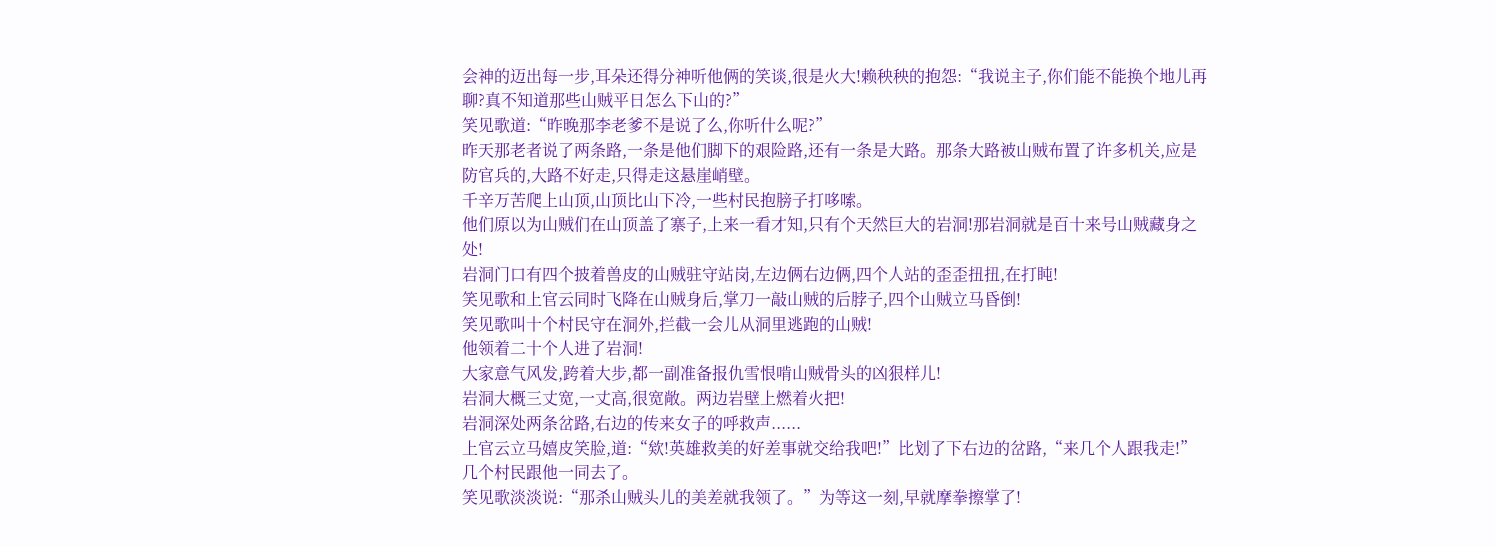会神的迈出每一步,耳朵还得分神听他俩的笑谈,很是火大!赖秧秧的抱怨:“我说主子,你们能不能换个地儿再聊?真不知道那些山贼平日怎么下山的?”
笑见歌道:“昨晚那李老爹不是说了么,你听什么呢?”
昨天那老者说了两条路,一条是他们脚下的艰险路,还有一条是大路。那条大路被山贼布置了许多机关,应是防官兵的,大路不好走,只得走这悬崖峭壁。
千辛万苦爬上山顶,山顶比山下冷,一些村民抱膀子打哆嗦。
他们原以为山贼们在山顶盖了寨子,上来一看才知,只有个天然巨大的岩洞!那岩洞就是百十来号山贼藏身之处!
岩洞门口有四个披着兽皮的山贼驻守站岗,左边俩右边俩,四个人站的歪歪扭扭,在打盹!
笑见歌和上官云同时飞降在山贼身后,掌刀一敲山贼的后脖子,四个山贼立马昏倒!
笑见歌叫十个村民守在洞外,拦截一会儿从洞里逃跑的山贼!
他领着二十个人进了岩洞!
大家意气风发,跨着大步,都一副准备报仇雪恨啃山贼骨头的凶狠样儿!
岩洞大概三丈宽,一丈高,很宽敞。两边岩壁上燃着火把!
岩洞深处两条岔路,右边的传来女子的呼救声......
上官云立马嬉皮笑脸,道:“欸!英雄救美的好差事就交给我吧!”比划了下右边的岔路,“来几个人跟我走!”几个村民跟他一同去了。
笑见歌淡淡说:“那杀山贼头儿的美差就我领了。”为等这一刻,早就摩拳擦掌了!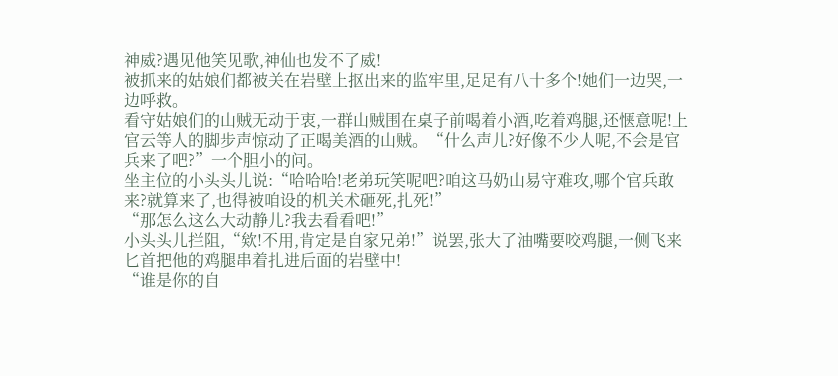神威?遇见他笑见歌,神仙也发不了威!
被抓来的姑娘们都被关在岩壁上抠出来的监牢里,足足有八十多个!她们一边哭,一边呼救。
看守姑娘们的山贼无动于衷,一群山贼围在桌子前喝着小酒,吃着鸡腿,还惬意呢!上官云等人的脚步声惊动了正喝美酒的山贼。“什么声儿?好像不少人呢,不会是官兵来了吧?”一个胆小的问。
坐主位的小头头儿说:“哈哈哈!老弟玩笑呢吧?咱这马奶山易守难攻,哪个官兵敢来?就算来了,也得被咱设的机关术砸死,扎死!”
“那怎么这么大动静儿?我去看看吧!”
小头头儿拦阻,“欸!不用,肯定是自家兄弟!”说罢,张大了油嘴要咬鸡腿,一侧飞来匕首把他的鸡腿串着扎进后面的岩壁中!
“谁是你的自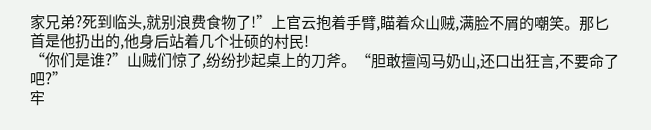家兄弟?死到临头,就别浪费食物了!”上官云抱着手臂,瞄着众山贼,满脸不屑的嘲笑。那匕首是他扔出的,他身后站着几个壮硕的村民!
“你们是谁?”山贼们惊了,纷纷抄起桌上的刀斧。“胆敢擅闯马奶山,还口出狂言,不要命了吧?”
牢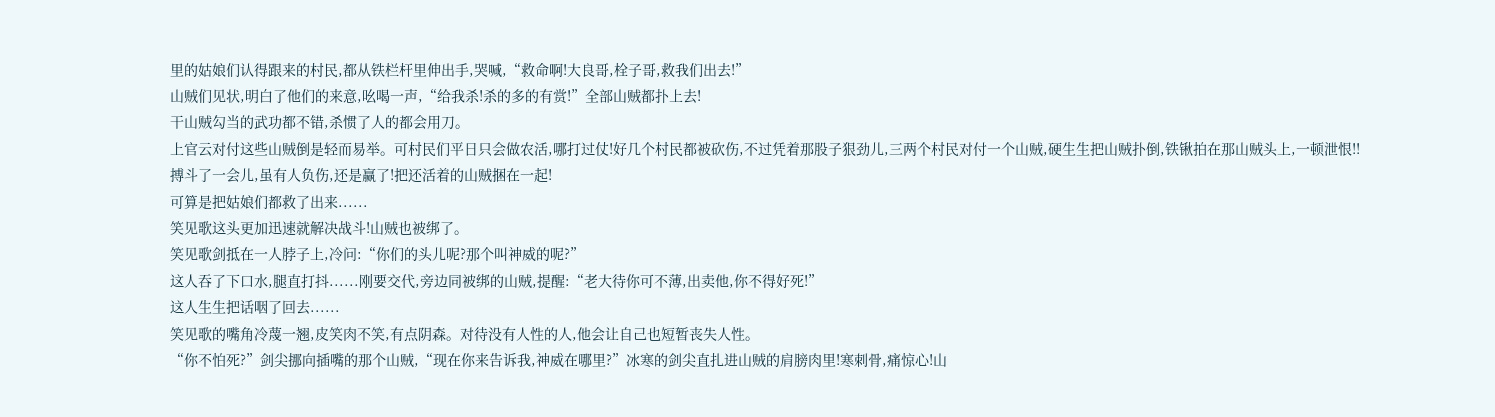里的姑娘们认得跟来的村民,都从铁栏杆里伸出手,哭喊,“救命啊!大良哥,栓子哥,救我们出去!”
山贼们见状,明白了他们的来意,吆喝一声,“给我杀!杀的多的有赏!”全部山贼都扑上去!
干山贼勾当的武功都不错,杀惯了人的都会用刀。
上官云对付这些山贼倒是轻而易举。可村民们平日只会做农活,哪打过仗!好几个村民都被砍伤,不过凭着那股子狠劲儿,三两个村民对付一个山贼,硬生生把山贼扑倒,铁锹拍在那山贼头上,一顿泄恨!!
搏斗了一会儿,虽有人负伤,还是赢了!把还活着的山贼捆在一起!
可算是把姑娘们都救了出来......
笑见歌这头更加迅速就解决战斗!山贼也被绑了。
笑见歌剑抵在一人脖子上,冷问:“你们的头儿呢?那个叫神威的呢?”
这人吞了下口水,腿直打抖......刚要交代,旁边同被绑的山贼,提醒:“老大待你可不薄,出卖他,你不得好死!”
这人生生把话咽了回去......
笑见歌的嘴角冷蔑一翘,皮笑肉不笑,有点阴森。对待没有人性的人,他会让自己也短暂丧失人性。
“你不怕死?”剑尖挪向插嘴的那个山贼,“现在你来告诉我,神威在哪里?”冰寒的剑尖直扎进山贼的肩膀肉里!寒刺骨,痛惊心!山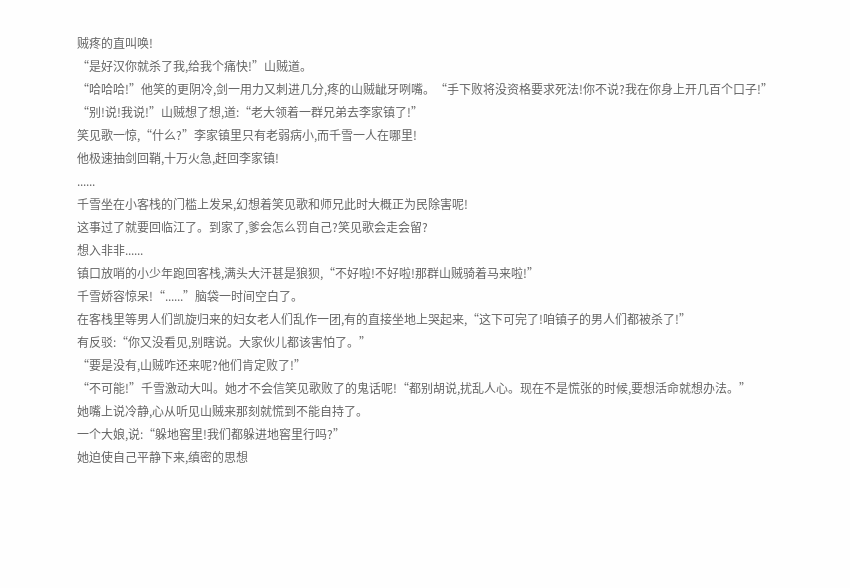贼疼的直叫唤!
“是好汉你就杀了我,给我个痛快!”山贼道。
“哈哈哈!”他笑的更阴冷,剑一用力又刺进几分,疼的山贼龇牙咧嘴。“手下败将没资格要求死法!你不说?我在你身上开几百个口子!”
“别!说!我说!”山贼想了想,道:“老大领着一群兄弟去李家镇了!”
笑见歌一惊,“什么?”李家镇里只有老弱病小,而千雪一人在哪里!
他极速抽剑回鞘,十万火急,赶回李家镇!
......
千雪坐在小客栈的门槛上发呆,幻想着笑见歌和师兄此时大概正为民除害呢!
这事过了就要回临江了。到家了,爹会怎么罚自己?笑见歌会走会留?
想入非非......
镇口放哨的小少年跑回客栈,满头大汗甚是狼狈,“不好啦!不好啦!那群山贼骑着马来啦!”
千雪娇容惊呆!“......”脑袋一时间空白了。
在客栈里等男人们凯旋归来的妇女老人们乱作一团,有的直接坐地上哭起来,“这下可完了!咱镇子的男人们都被杀了!”
有反驳:“你又没看见,别瞎说。大家伙儿都该害怕了。”
“要是没有,山贼咋还来呢?他们肯定败了!”
“不可能!”千雪激动大叫。她才不会信笑见歌败了的鬼话呢!“都别胡说,扰乱人心。现在不是慌张的时候,要想活命就想办法。”
她嘴上说冷静,心从听见山贼来那刻就慌到不能自持了。
一个大娘,说:“躲地窖里!我们都躲进地窖里行吗?”
她迫使自己平静下来,缜密的思想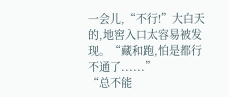一会儿,“不行!”大白天的,地窖入口太容易被发现。“藏和跑,怕是都行不通了......”
“总不能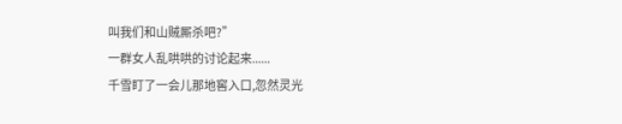叫我们和山贼厮杀吧?”
一群女人乱哄哄的讨论起来......
千雪盯了一会儿那地窖入口,忽然灵光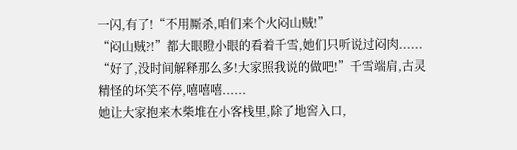一闪,有了!“不用厮杀,咱们来个火闷山贼!”
“闷山贼?!”都大眼瞪小眼的看着千雪,她们只听说过闷肉......
“好了,没时间解释那么多!大家照我说的做吧!”千雪端肩,古灵精怪的坏笑不停,嘻嘻嘻......
她让大家抱来木柴堆在小客栈里,除了地窖入口,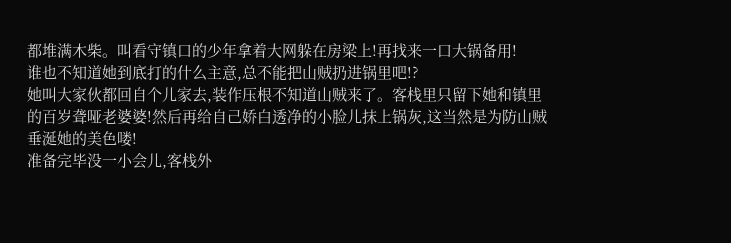都堆满木柴。叫看守镇口的少年拿着大网躲在房梁上!再找来一口大锅备用!
谁也不知道她到底打的什么主意,总不能把山贼扔进锅里吧!?
她叫大家伙都回自个儿家去,装作压根不知道山贼来了。客栈里只留下她和镇里的百岁聋哑老婆婆!然后再给自己娇白透净的小脸儿抹上锅灰,这当然是为防山贼垂涎她的美色喽!
准备完毕没一小会儿,客栈外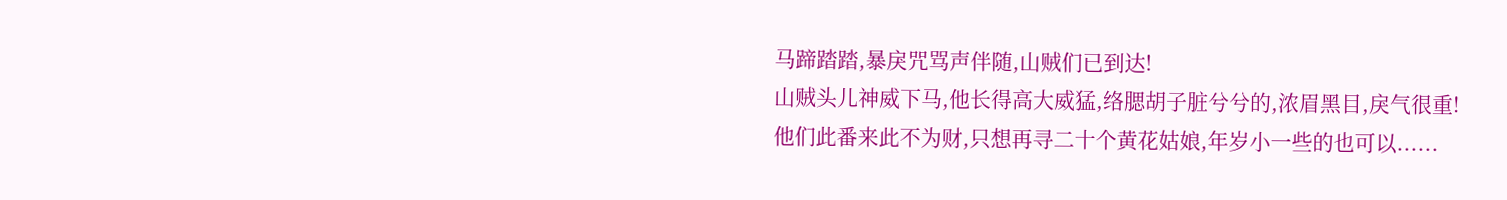马蹄踏踏,暴戾咒骂声伴随,山贼们已到达!
山贼头儿神威下马,他长得高大威猛,络腮胡子脏兮兮的,浓眉黑目,戾气很重!
他们此番来此不为财,只想再寻二十个黄花姑娘,年岁小一些的也可以......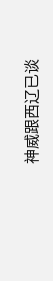神威跟西辽已谈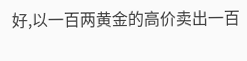好,以一百两黄金的高价卖出一百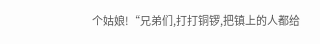个姑娘!“兄弟们,打打铜锣,把镇上的人都给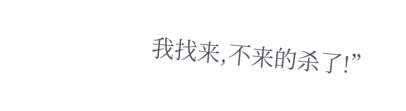我找来,不来的杀了!”